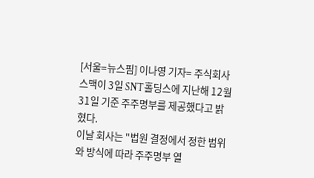[서울=뉴스핌] 이나영 기자= 주식회사 스맥이 3일 SNT홀딩스에 지난해 12월 31일 기준 주주명부를 제공했다고 밝혔다.
이날 회사는 "법원 결정에서 정한 범위와 방식에 따라 주주명부 열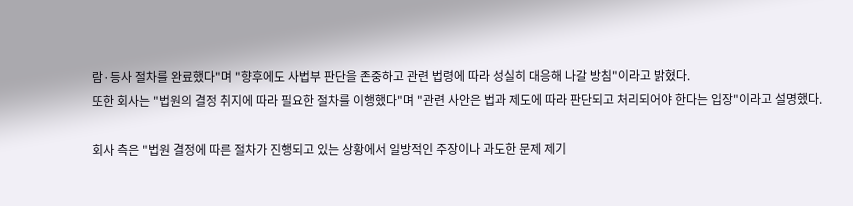람·등사 절차를 완료했다"며 "향후에도 사법부 판단을 존중하고 관련 법령에 따라 성실히 대응해 나갈 방침"이라고 밝혔다.
또한 회사는 "법원의 결정 취지에 따라 필요한 절차를 이행했다"며 "관련 사안은 법과 제도에 따라 판단되고 처리되어야 한다는 입장"이라고 설명했다.

회사 측은 "법원 결정에 따른 절차가 진행되고 있는 상황에서 일방적인 주장이나 과도한 문제 제기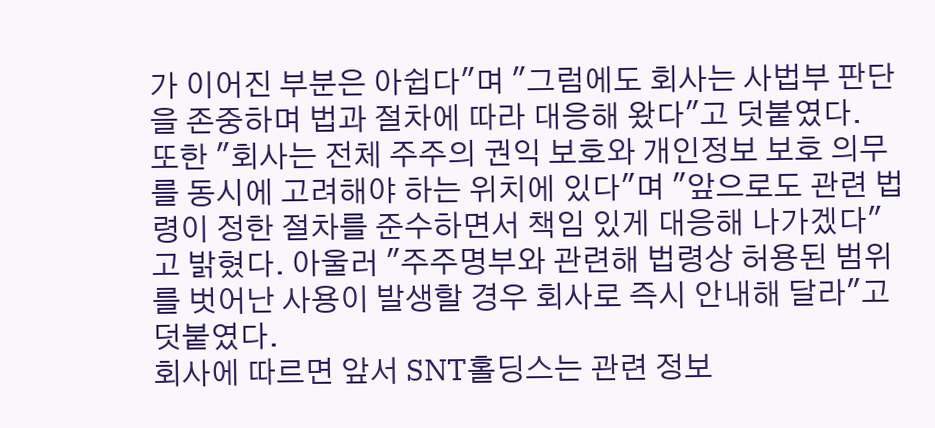가 이어진 부분은 아쉽다"며 "그럼에도 회사는 사법부 판단을 존중하며 법과 절차에 따라 대응해 왔다"고 덧붙였다.
또한 "회사는 전체 주주의 권익 보호와 개인정보 보호 의무를 동시에 고려해야 하는 위치에 있다"며 "앞으로도 관련 법령이 정한 절차를 준수하면서 책임 있게 대응해 나가겠다"고 밝혔다. 아울러 "주주명부와 관련해 법령상 허용된 범위를 벗어난 사용이 발생할 경우 회사로 즉시 안내해 달라"고 덧붙였다.
회사에 따르면 앞서 SNT홀딩스는 관련 정보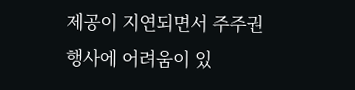제공이 지연되면서 주주권 행사에 어려움이 있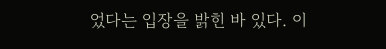었다는 입장을 밝힌 바 있다. 이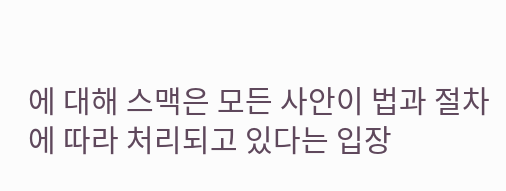에 대해 스맥은 모든 사안이 법과 절차에 따라 처리되고 있다는 입장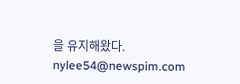을 유지해왔다.
nylee54@newspim.com